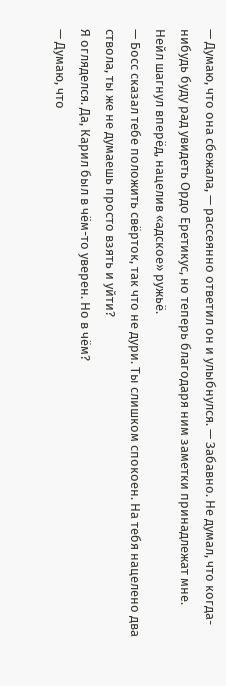— Думаю, что она сбежала, — рассеянно ответил он и улыбнулся. — Забавно. Не думал, что когда-нибудь буду рад увидеть Ордо Еретикус, но теперь благодаря ним заметки принадлежат мне.
Нейл шагнул вперёд, нацелив «адское» ружьё.
— Босс сказал тебе положить свёрток, так что не дури. Ты слишком спокоен. На тебя нацелено два ствола, ты же не думаешь просто взять и уйти?
Я огляделся. Да, Карил был в чём-то уверен. Но в чём?
— Думаю, что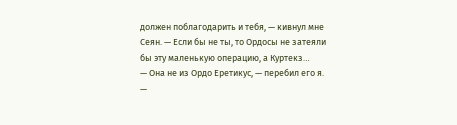должен поблагодарить и тебя, — кивнул мне Сеян. — Если бы не ты, то Ордосы не затеяли бы эту маленькую операцию, а Куртекз…
— Она не из Ордо Еретикус, — перебил его я. —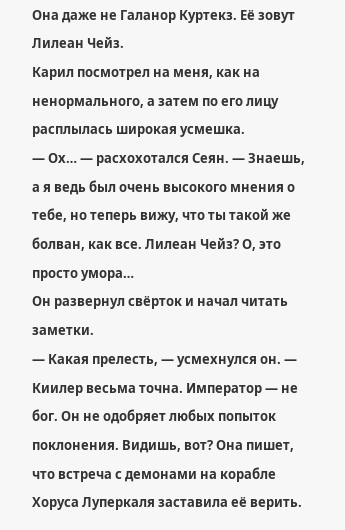Она даже не Галанор Куртекз. Её зовут Лилеан Чейз.
Карил посмотрел на меня, как на ненормального, а затем по его лицу расплылась широкая усмешка.
— Ох… — расхохотался Сеян. — Знаешь, а я ведь был очень высокого мнения о тебе, но теперь вижу, что ты такой же болван, как все. Лилеан Чейз? О, это просто умора…
Он развернул свёрток и начал читать заметки.
— Какая прелесть, — усмехнулся он. — Киилер весьма точна. Император — не бог. Он не одобряет любых попыток поклонения. Видишь, вот? Она пишет, что встреча с демонами на корабле Хоруса Луперкаля заставила её верить.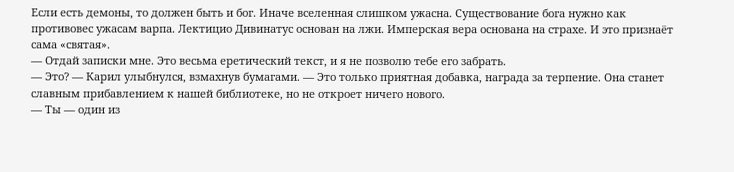Если есть демоны, то должен быть и бог. Иначе вселенная слишком ужасна. Существование бога нужно как противовес ужасам варпа. Лектицио Дивинатус основан на лжи. Имперская вера основана на страхе. И это признаёт сама «святая».
— Отдай записки мне. Это весьма еретический текст, и я не позволю тебе его забрать.
— Это? — Карил улыбнулся, взмахнув бумагами. — Это только приятная добавка, награда за терпение. Она станет славным прибавлением к нашей библиотеке, но не откроет ничего нового.
— Ты — один из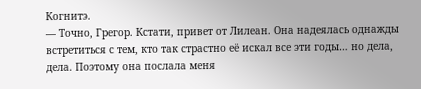Когнитэ.
— Точно, Грегор. Кстати, привет от Лилеан. Она надеялась однажды встретиться с тем, кто так страстно её искал все эти годы… но дела, дела. Поэтому она послала меня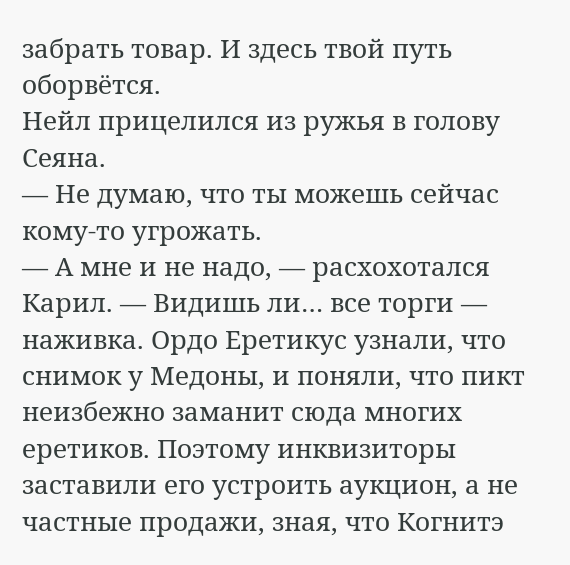забрать товар. И здесь твой путь оборвётся.
Нейл прицелился из ружья в голову Сеяна.
— Не думаю, что ты можешь сейчас кому-то угрожать.
— А мне и не надо, — расхохотался Карил. — Видишь ли… все торги — наживка. Ордо Еретикус узнали, что снимок у Медоны, и поняли, что пикт неизбежно заманит сюда многих еретиков. Поэтому инквизиторы заставили его устроить аукцион, а не частные продажи, зная, что Когнитэ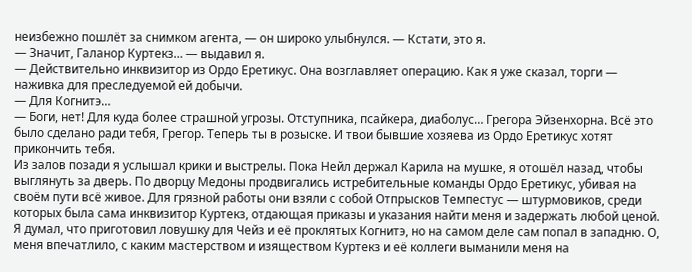неизбежно пошлёт за снимком агента, — он широко улыбнулся. — Кстати, это я.
— Значит, Галанор Куртекз… — выдавил я.
— Действительно инквизитор из Ордо Еретикус. Она возглавляет операцию. Как я уже сказал, торги — наживка для преследуемой ей добычи.
— Для Когнитэ…
— Боги, нет! Для куда более страшной угрозы. Отступника, псайкера, диаболус… Грегора Эйзенхорна. Всё это было сделано ради тебя, Грегор. Теперь ты в розыске. И твои бывшие хозяева из Ордо Еретикус хотят прикончить тебя.
Из залов позади я услышал крики и выстрелы. Пока Нейл держал Карила на мушке, я отошёл назад, чтобы выглянуть за дверь. По дворцу Медоны продвигались истребительные команды Ордо Еретикус, убивая на своём пути всё живое. Для грязной работы они взяли с собой Отпрысков Темпестус — штурмовиков, среди которых была сама инквизитор Куртекз, отдающая приказы и указания найти меня и задержать любой ценой.
Я думал, что приготовил ловушку для Чейз и её проклятых Когнитэ, но на самом деле сам попал в западню. О, меня впечатлило, с каким мастерством и изяществом Куртекз и её коллеги выманили меня на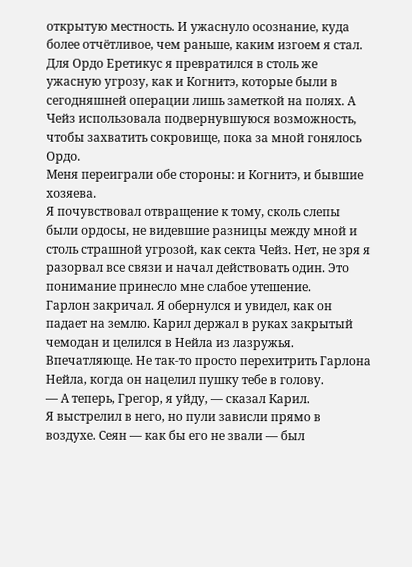открытую местность. И ужаснуло осознание, куда более отчётливое, чем раньше, каким изгоем я стал. Для Ордо Еретикус я превратился в столь же ужасную угрозу, как и Когнитэ, которые были в сегодняшней операции лишь заметкой на полях. А Чейз использовала подвернувшуюся возможность, чтобы захватить сокровище, пока за мной гонялось Ордо.
Меня переиграли обе стороны: и Когнитэ, и бывшие хозяева.
Я почувствовал отвращение к тому, сколь слепы были ордосы, не видевшие разницы между мной и столь страшной угрозой, как секта Чейз. Нет, не зря я разорвал все связи и начал действовать один. Это понимание принесло мне слабое утешение.
Гарлон закричал. Я обернулся и увидел, как он падает на землю. Карил держал в руках закрытый чемодан и целился в Нейла из лазружья. Впечатляюще. Не так-то просто перехитрить Гарлона Нейла, когда он нацелил пушку тебе в голову.
— А теперь, Грегор, я уйду, — сказал Карил.
Я выстрелил в него, но пули зависли прямо в воздухе. Сеян — как бы его не звали — был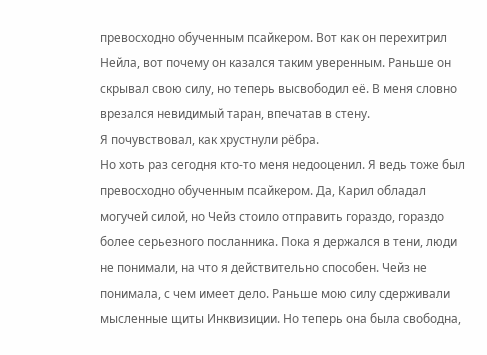превосходно обученным псайкером. Вот как он перехитрил Нейла, вот почему он казался таким уверенным. Раньше он скрывал свою силу, но теперь высвободил её. В меня словно врезался невидимый таран, впечатав в стену.
Я почувствовал, как хрустнули рёбра.
Но хоть раз сегодня кто-то меня недооценил. Я ведь тоже был превосходно обученным псайкером. Да, Карил обладал могучей силой, но Чейз стоило отправить гораздо, гораздо более серьезного посланника. Пока я держался в тени, люди не понимали, на что я действительно способен. Чейз не понимала, с чем имеет дело. Раньше мою силу сдерживали мысленные щиты Инквизиции. Но теперь она была свободна,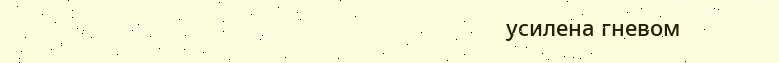усилена гневом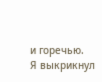и горечью.
Я выкрикнул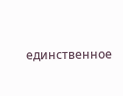единственное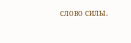слово силы.